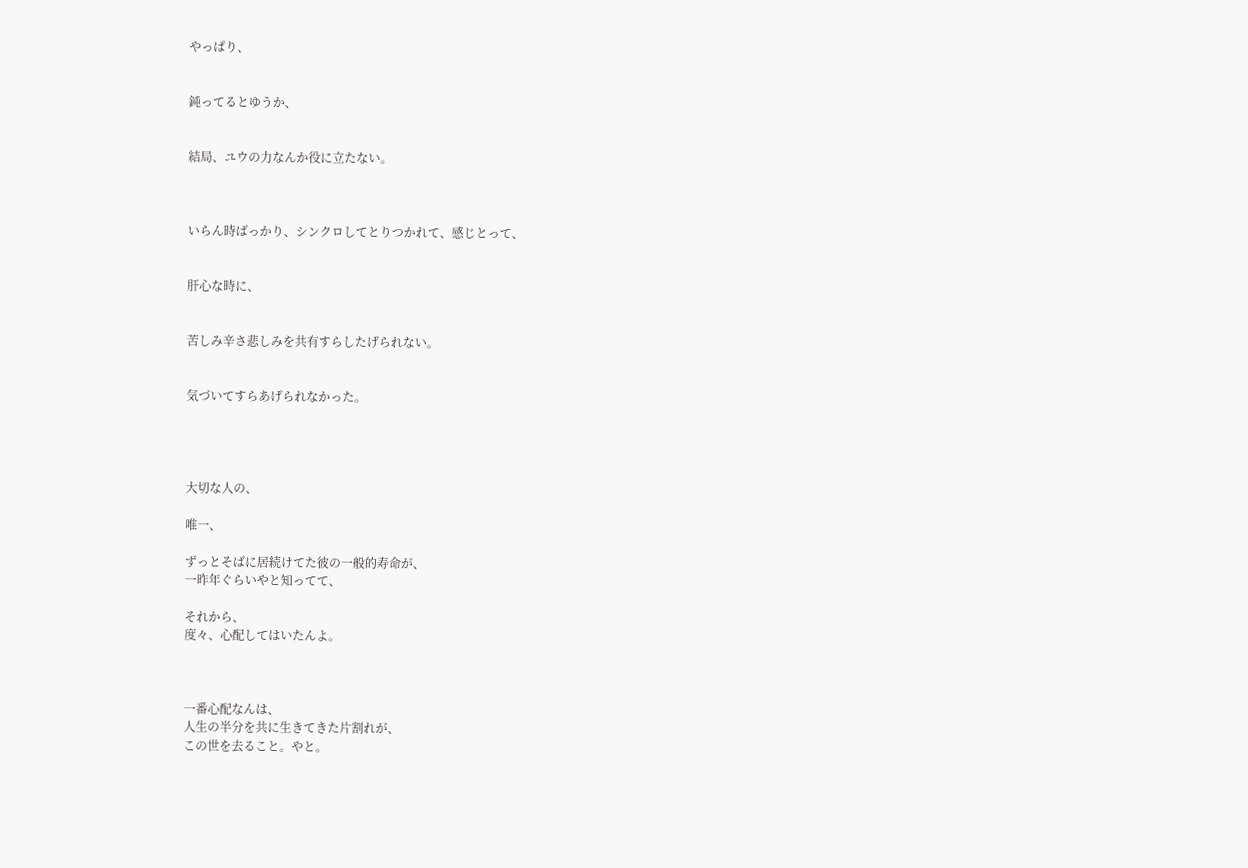やっぱり、


鈍ってるとゆうか、


結局、ユウの力なんか役に立たない。



いらん時ばっかり、シンクロしてとりつかれて、感じとって、


肝心な時に、


苦しみ辛さ悲しみを共有すらしたげられない。


気づいてすらあげられなかった。




大切な人の、

唯一、

ずっとそばに居続けてた彼の一般的寿命が、
一昨年ぐらいやと知ってて、

それから、
度々、心配してはいたんよ。



一番心配なんは、
人生の半分を共に生きてきた片割れが、
この世を去ること。やと。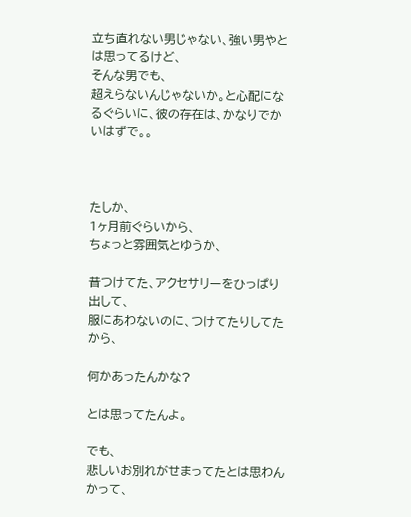立ち直れない男じゃない、強い男やとは思ってるけど、
そんな男でも、
超えらないんじゃないか。と心配になるぐらいに、彼の存在は、かなりでかいはずで。。



たしか、
1ヶ月前ぐらいから、
ちょっと雰囲気とゆうか、

昔つけてた、アクセサリーをひっぱり出して、
服にあわないのに、つけてたりしてたから、

何かあったんかな?

とは思ってたんよ。

でも、
悲しいお別れがせまってたとは思わんかって、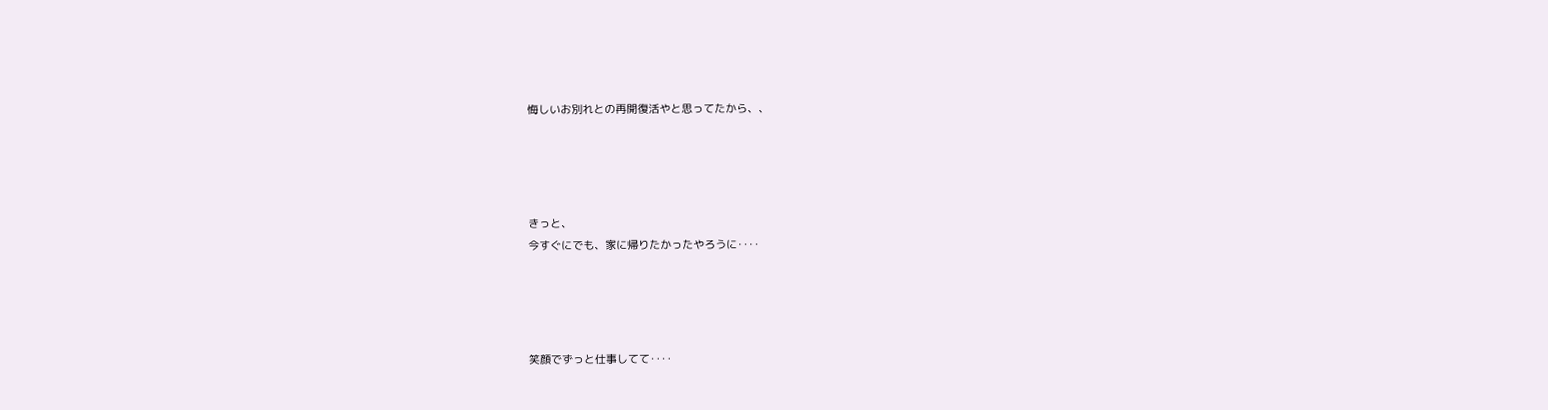悔しいお別れとの再開復活やと思ってたから、、




きっと、
今すぐにでも、家に帰りたかったやろうに‥‥




笑顔でずっと仕事してて‥‥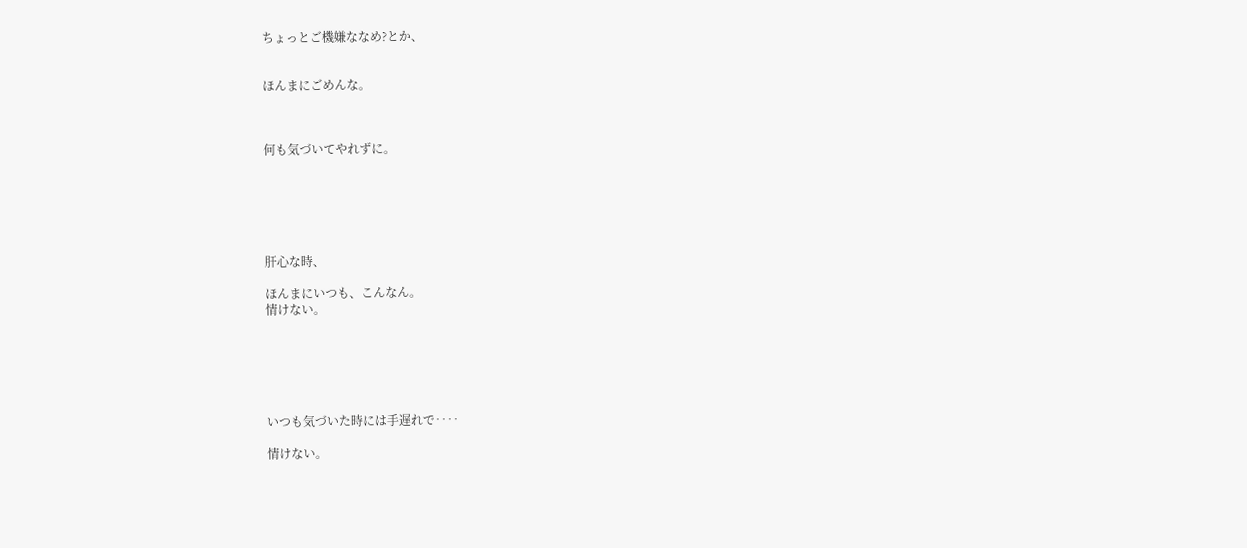ちょっとご機嫌ななめ?とか、


ほんまにごめんな。



何も気づいてやれずに。






肝心な時、

ほんまにいつも、こんなん。
情けない。






いつも気づいた時には手遅れで‥‥

情けない。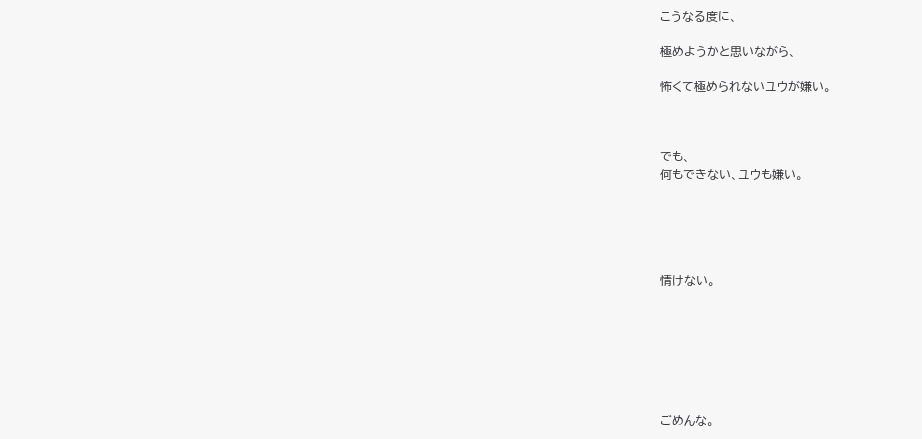こうなる度に、

極めようかと思いながら、

怖くて極められないユウが嫌い。



でも、
何もできない、ユウも嫌い。





情けない。







ごめんな。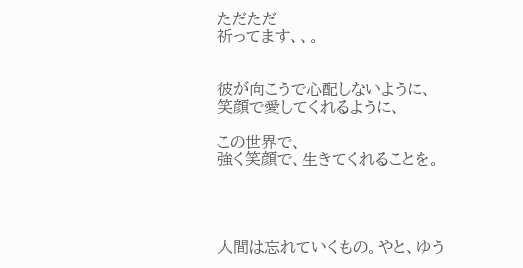ただただ
祈ってます、、。


彼が向こうで心配しないように、
笑顔で愛してくれるように、

この世界で、
強く笑顔で、生きてくれることを。




人間は忘れていくもの。やと、ゆう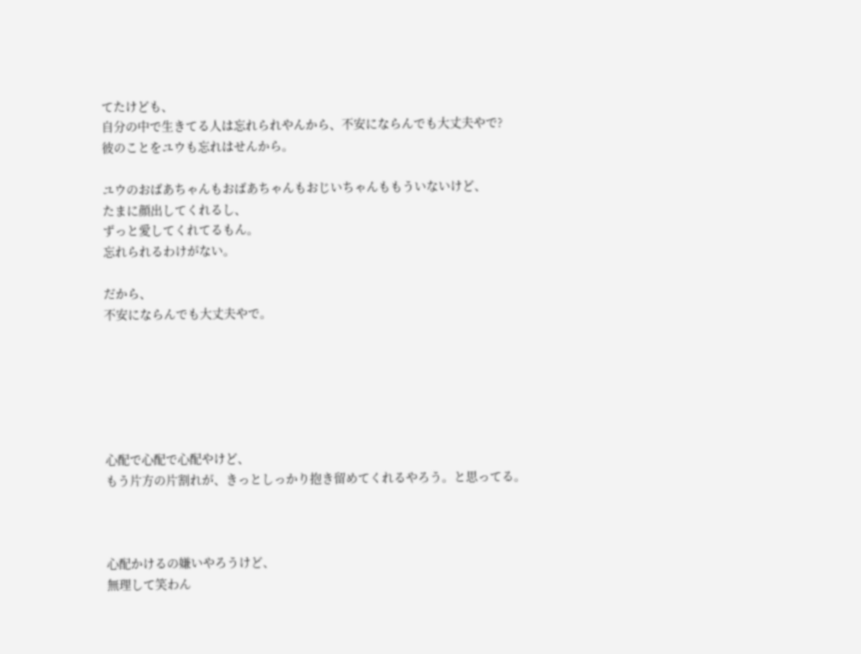てたけども、
自分の中で生きてる人は忘れられやんから、不安にならんでも大丈夫やで?
彼のことをユウも忘れはせんから。

ユウのおばあちゃんもおばあちゃんもおじいちゃんももういないけど、
たまに顔出してくれるし、
ずっと愛してくれてるもん。
忘れられるわけがない。

だから、
不安にならんでも大丈夫やで。






心配で心配で心配やけど、
もう片方の片割れが、きっとしっかり抱き留めてくれるやろう。と思ってる。



心配かけるの嫌いやろうけど、
無理して笑わん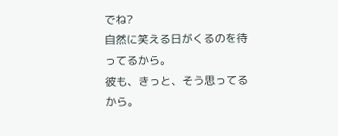でね?
自然に笑える日がくるのを待ってるから。
彼も、きっと、そう思ってるから。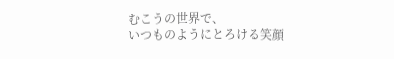むこうの世界で、
いつものようにとろける笑顔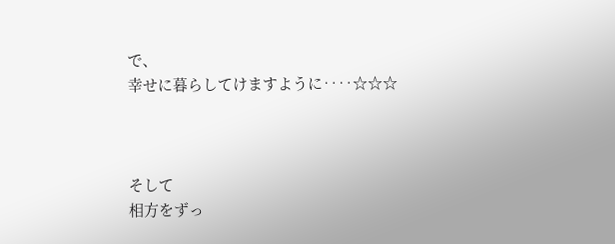で、
幸せに暮らしてけますように‥‥☆☆☆



そして
相方をずっ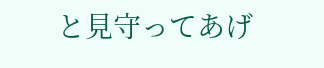と見守ってあげ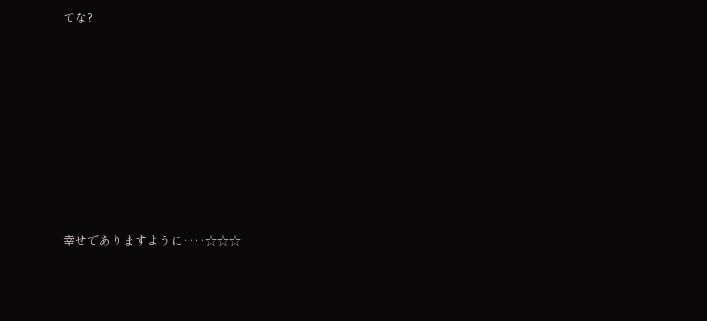てな?











幸せでありますように‥‥☆☆☆